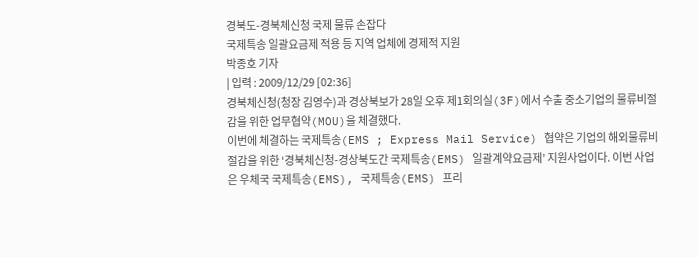경북도-경북체신청 국제 물류 손잡다
국제특송 일괄요금제 적용 등 지역 업체에 경제적 지원
박종호 기자
| 입력 : 2009/12/29 [02:36]
경북체신청(청장 김영수)과 경상북보가 28일 오후 제1회의실(3F)에서 수출 중소기업의 물류비절감을 위한 업무협약(MOU)을 체결했다.
이번에 체결하는 국제특송(EMS ; Express Mail Service) 협약은 기업의 해외물류비 절감을 위한 ‘경북체신청-경상북도간 국제특송(EMS) 일괄계약요금제’ 지원사업이다. 이번 사업은 우체국 국제특송(EMS), 국제특송(EMS) 프리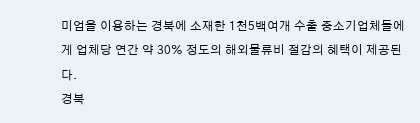미엄을 이용하는 경북에 소재한 1천5백여개 수출 중소기업체들에게 업체당 연간 약 30% 정도의 해외물류비 절감의 혜택이 제공된다.
경북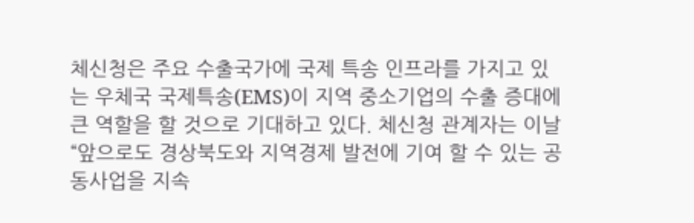체신청은 주요 수출국가에 국제 특송 인프라를 가지고 있는 우체국 국제특송(EMS)이 지역 중소기업의 수출 증대에 큰 역할을 할 것으로 기대하고 있다. 체신청 관계자는 이날 “앞으로도 경상북도와 지역경제 발전에 기여 할 수 있는 공동사업을 지속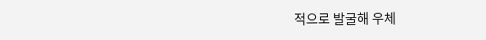적으로 발굴해 우체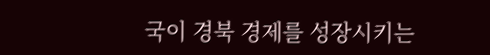국이 경북 경제를 성장시키는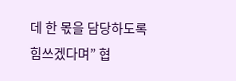데 한 몫을 담당하도록 힘쓰겠다며” 협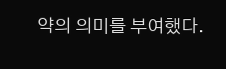약의 의미를 부여했다.